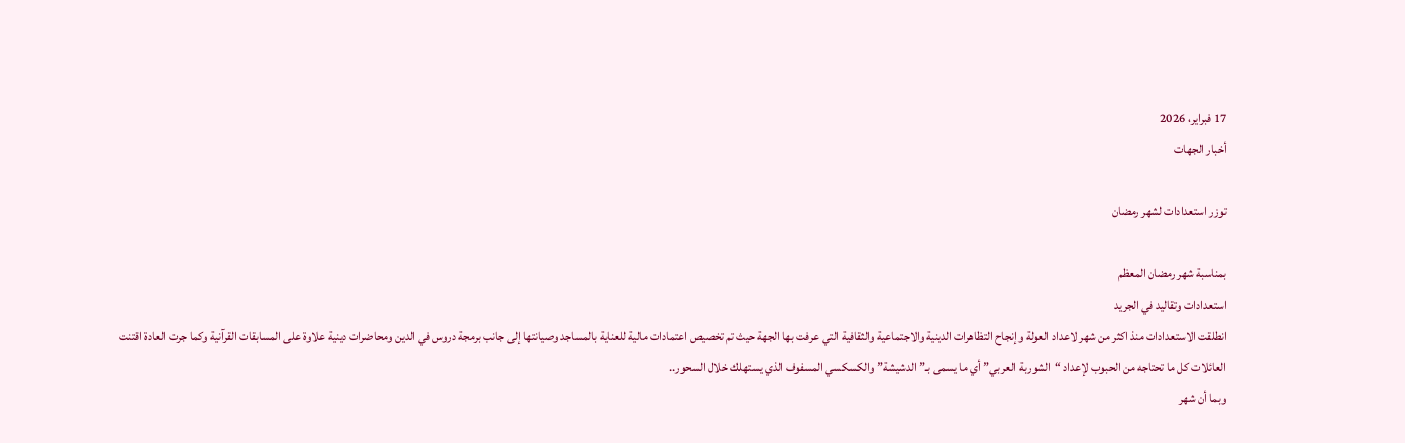17 فبراير، 2026
أخبار الجهات

توزر استعدادات لشهر رمضان

بمناسبة شهر رمضان المعظم
استعدادات وتقاليد في الجريد
انطلقت الاستعدادات منذ اكثر من شهر لاعداد العولة وإنجاح التظاهرات الدينية والاجتماعية والثقافية التي عرفت بها الجهة حيث تم تخصيص اعتمادات مالية للعناية بالمساجد وصيانتها إلى جانب برمجة دروس في الدين ومحاضرات دينية علاوة على المسابقات القرآنية وكما جرت العادة اقتنت العائلات كل ما تحتاجه من الحبوب لإعداد “الشوربة العربي” أي ما يسمى بـ”الدشيشة” والكسكسي المسفوف الذي يستهلك خلال السحور..
وبما أن شهر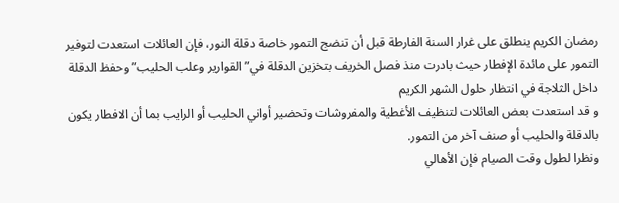رمضان الكريم ينطلق على غرار السنة الفارطة قبل أن تنضج التمور خاصة دقلة النور، فإن العائلات استعدت لتوفير التمور على مائدة الإفطار حيث بادرت منذ فصل الخريف بتخزين الدقلة في” القوارير وعلب الحليب” وحفظ الدقلة داخل الثلاجة في انتظار حلول الشهر الكريم
و قد استعدت بعض العائلات لتنظيف الأغطية والمفروشات وتحضير أواني الحليب أو الرايب بما أن الافطار يكون بالدقلة والحليب أو صنف آخر من التمور.
ونظرا لطول وقت الصيام فإن الأهالي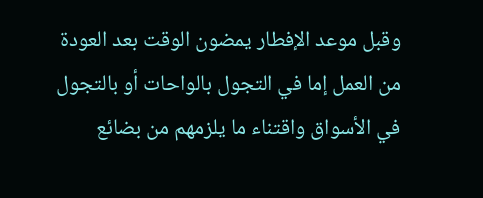وقبل موعد الإفطار يمضون الوقت بعد العودة من العمل إما في التجول بالواحات أو بالتجول في الأسواق واقتناء ما يلزمهم من بضائع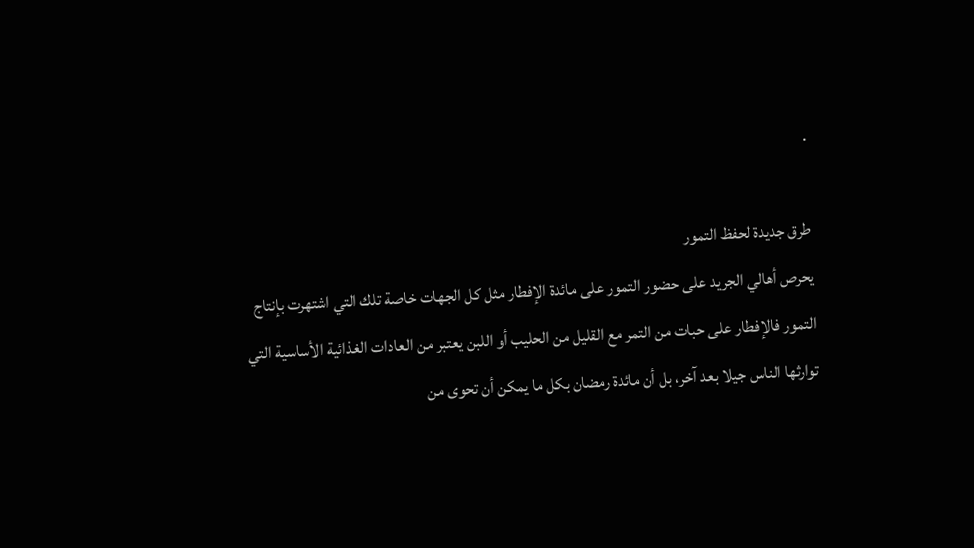.

طرق جديدة لحفظ التمور
يحرص أهالي الجريد على حضور التمور على مائدة الإفطار مثل كل الجهات خاصة تلك التي اشتهرت بإنتاج التمور فالإفطار على حبات من التمر مع القليل من الحليب أو اللبن يعتبر من العادات الغذائية الأساسية التي توارثها الناس جيلا بعد آخر، بل أن مائدة رمضان بكل ما يمكن أن تحوى من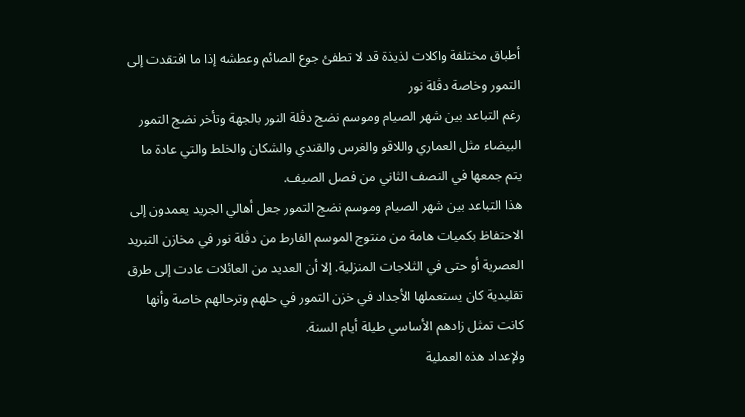أطباق مختلفة واكلات لذيذة قد لا تطفئ جوع الصائم وعطشه إذا ما افتقدت إلى التمور وخاصة دڤلة نور
رغم التباعد بين شهر الصيام وموسم نضج دڤلة النور بالجهة وتأخر نضج التمور البيضاء مثل العماري واللاقو والغرس والقندي والشكان والخلط والتي عادة ما يتم جمعها في النصف الثاني من فصل الصيف.
هذا التباعد بين شهر الصيام وموسم نضج التمور جعل أهالي الجريد يعمدون إلى الاحتفاظ بكميات هامة من منتوج الموسم الفارط من دڤلة نور في مخازن التبريد العصرية أو حتى في الثلاجات المنزلية. إلا أن العديد من العائلات عادت إلى طرق تقليدية كان يستعملها الأجداد في خزن التمور في حلهم وترحالهم خاصة وأنها كانت تمثل زادهم الأساسي طيلة أيام السنة.
ولإعداد هذه العملية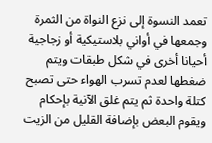تعمد النسوة إلى نزع النواة من الثمرة وجمعها في أواني بلاستيكية أو زجاجية أحيانا أخرى في شكل طبقات ويتم ضغطها لعدم تسرب الهواء حتى تصبح كتلة واحدة ثم يتم غلق الآنية بإحكام
ويقوم البعض بإضافة القليل من الزيت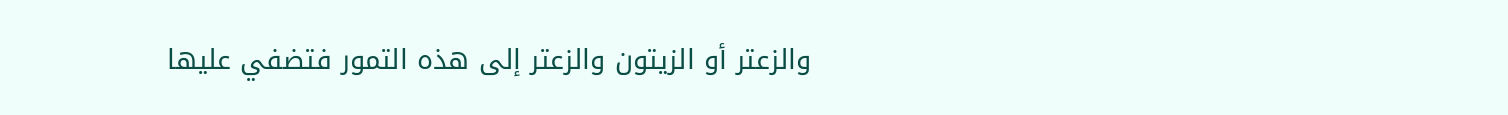والزعتر أو الزيتون والزعتر إلى هذه التمور فتضفي عليها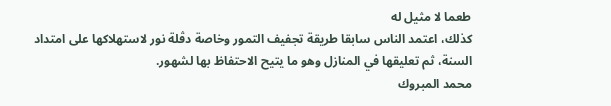طعما لا مثيل له
كذلك، اعتمد الناس سابقا طريقة تجفيف التمور وخاصة دڤلة نور لاستهلاكها على امتداد السنة، ثم تعليقها في المنازل وهو ما يتيح الاحتفاظ بها لشهور.
محمد المبروك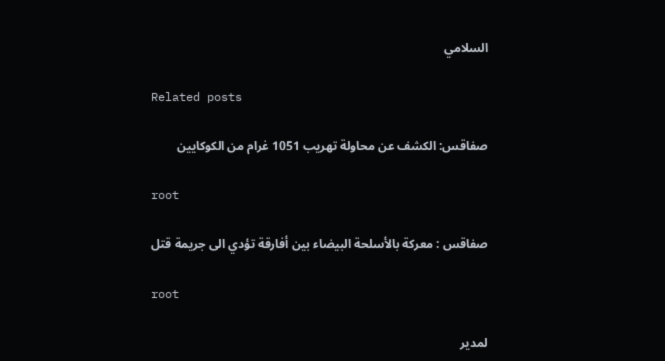السلامي

Related posts

صفاقس: الكشف عن محاولة تهريب 1051 غرام من الكوكايين

root

صفاقس : معركة بالأسلحة البيضاء بين أفارقة تؤدي الى جريمة قتل

root

لمدير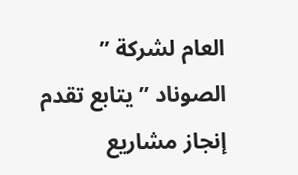العام لشركة ” الصوناد ” يتابع تقدم إنجاز مشاريع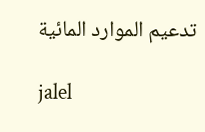تدعيم الموارد المائية

jalel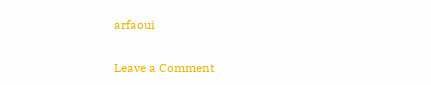arfaoui

Leave a Comment